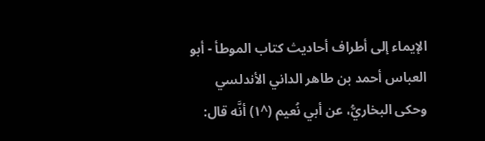الإيماء إلى أطراف أحاديث كتاب الموطأ - أبو العباس أحمد بن طاهر الداني الأندلسي
وحكى البخاريُّ، عن أبي نُعيم (^١) أنَّه قال: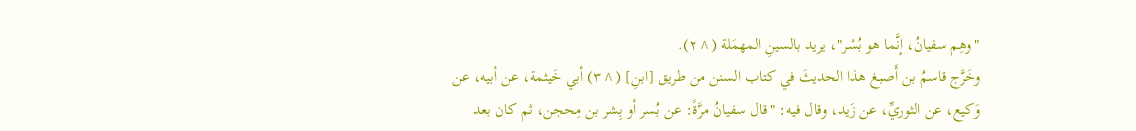"وهِم سفيانُ، إنَّما هو بُسْر"، يريد بالسينِ المهمَلة (^٢).
وخَرَّج قاسمُ بن أَصبغ هذا الحديثَ في كتاب السنن من طريق [ابنِ] (^٣) أبي خَيثمة، عن أبيه، عن وَكيع، عن الثوريِّ، عن زَيد، وقال فيه: "قال سفيانُ مرَّةً: عن بُسر أو بِشر بن مِحجن، ثم كان بعد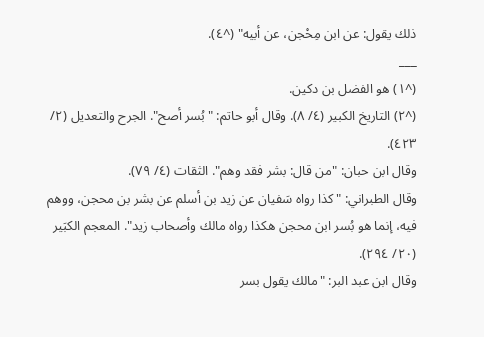ذلك يقول: عن ابن مِحْجن، عن أبيه" (^٤).
___
(^١) هو الفضل بن دكين.
(^٢) التاريخ الكبير (٤/ ٨). وقال أبو حاتم: "بُسر أصح". الجرح والتعديل (٢/ ٤٢٣).
وقال ابن حبان: "من قال: بشر فقد وهم". الثقات (٤/ ٧٩).
وقال الطبراني: "كذا رواه سَفيان عن زيد بن أسلم عن بشر بن محجن، ووهم فيه، إنما هو بُسر ابن محجن هكذا رواه مالك وأصحاب زيد". المعجم الكبَير (٢٠/ ٢٩٤).
وقال ابن عبد البر: "مالك يقول بسر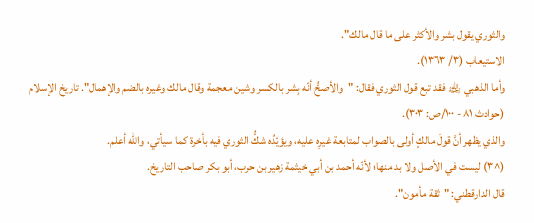والثوري يقول بشر والأكثر على ما قال مالك".
الاستيعاب (٣/ ١٣٦٣).
وأما الذهبي ﵀ فقد تبع قول الثوري فقال: "والأصحُّ أنّه بِشر بالكسر وشين معجمة وقال مالك وغيره بالضم والإهمال". تاريخ الإسلام (حوادث ٨١ - ١٠٠/ص: ٣٠٣).
والذي يظهر أنَّ قولَ مالكٍ أولى بالصواب لمتابعة غيرِه عليه، ويؤيّدُه شكُّ الثوري فيه بأخرة كما سيأتي، والله أعلم.
(^٣) ليست في الأصل ولا بد منها؛ لأنّه أحمد بن أبي خيثمة زهير بن حرب، أبو بكر صاحب التاريخ.
قال الدارقطني: "ثقة مأمون".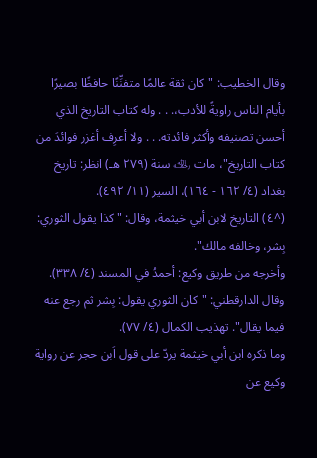وقال الخطيب: "كان ثقة عالمًا متفنِّنًا حافظًا بصيرًا بأيام الناس راويةً للأدب،. . . وله كتاب التاريخ الذي أحسن تصنيفه وأكثر فائدته. . . ولا أعرِف أغزر فوائدَ من كتاب التاريخ"، مات ﵀ سنة (٢٧٩ هـ) انظر: تاريخ بغداد (٤/ ١٦٢ - ١٦٤)، السير (١١/ ٤٩٢).
(^٤) التاريخ لابن أبي خيثمة، وقال: "كذا يقول الثوري: بِشر، وخالفه مالك".
وأخرجه من طريق وكيع: أحمدُ في المسند (٤/ ٣٣٨).
وقال الدارقطني: "كان الثوري يقول: بِشر ثم رجع عنه فيما يقال". تهذيب الكمال (٤/ ٧٧).
وما ذكره ابن أبي خيثمة يردّ على قول اَبن حجر عن رواية وكيع عن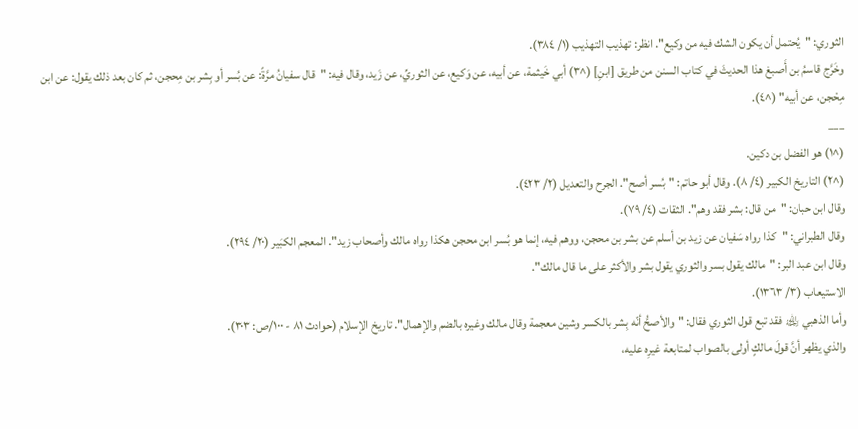الثوري: "يُحتمل أن يكون الشك فيه من وكيع". انظر: تهذيب التهذيب (١/ ٣٨٤).
وخَرَّج قاسمُ بن أَصبغ هذا الحديثَ في كتاب السنن من طريق [ابنِ] (^٣) أبي خَيثمة، عن أبيه، عن وَكيع، عن الثوريِّ، عن زَيد، وقال فيه: "قال سفيانُ مرَّةً: عن بُسر أو بِشر بن مِحجن، ثم كان بعد ذلك يقول: عن ابن مِحْجن، عن أبيه" (^٤).
___
(^١) هو الفضل بن دكين.
(^٢) التاريخ الكبير (٤/ ٨). وقال أبو حاتم: "بُسر أصح". الجرح والتعديل (٢/ ٤٢٣).
وقال ابن حبان: "من قال: بشر فقد وهم". الثقات (٤/ ٧٩).
وقال الطبراني: "كذا رواه سَفيان عن زيد بن أسلم عن بشر بن محجن، ووهم فيه، إنما هو بُسر ابن محجن هكذا رواه مالك وأصحاب زيد". المعجم الكبَير (٢٠/ ٢٩٤).
وقال ابن عبد البر: "مالك يقول بسر والثوري يقول بشر والأكثر على ما قال مالك".
الاستيعاب (٣/ ١٣٦٣).
وأما الذهبي ﵀ فقد تبع قول الثوري فقال: "والأصحُّ أنّه بِشر بالكسر وشين معجمة وقال مالك وغيره بالضم والإهمال". تاريخ الإسلام (حوادث ٨١ - ١٠٠/ص: ٣٠٣).
والذي يظهر أنَّ قولَ مالكٍ أولى بالصواب لمتابعة غيرِه عليه،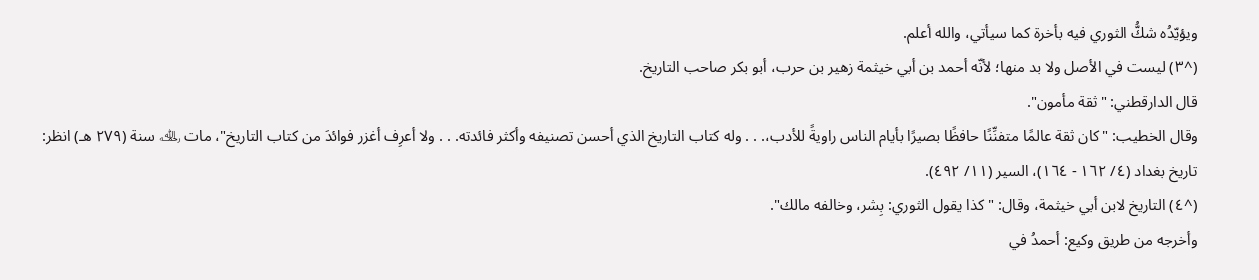ويؤيّدُه شكُّ الثوري فيه بأخرة كما سيأتي، والله أعلم.
(^٣) ليست في الأصل ولا بد منها؛ لأنّه أحمد بن أبي خيثمة زهير بن حرب، أبو بكر صاحب التاريخ.
قال الدارقطني: "ثقة مأمون".
وقال الخطيب: "كان ثقة عالمًا متفنِّنًا حافظًا بصيرًا بأيام الناس راويةً للأدب،. . . وله كتاب التاريخ الذي أحسن تصنيفه وأكثر فائدته. . . ولا أعرِف أغزر فوائدَ من كتاب التاريخ"، مات ﵀ سنة (٢٧٩ هـ) انظر: تاريخ بغداد (٤/ ١٦٢ - ١٦٤)، السير (١١/ ٤٩٢).
(^٤) التاريخ لابن أبي خيثمة، وقال: "كذا يقول الثوري: بِشر، وخالفه مالك".
وأخرجه من طريق وكيع: أحمدُ في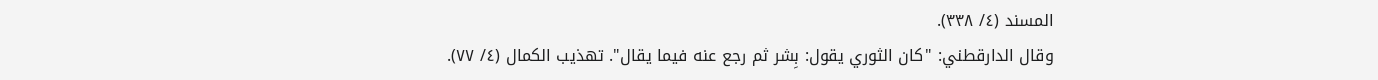المسند (٤/ ٣٣٨).
وقال الدارقطني: "كان الثوري يقول: بِشر ثم رجع عنه فيما يقال". تهذيب الكمال (٤/ ٧٧).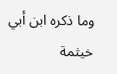وما ذكره ابن أبي خيثمة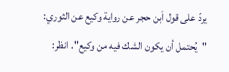يردّ على قول اَبن حجر عن رواية وكيع عن الثوري: "يُحتمل أن يكون الشك فيه من وكيع". انظر: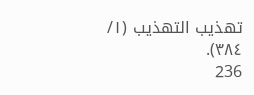تهذيب التهذيب (١/ ٣٨٤).
236